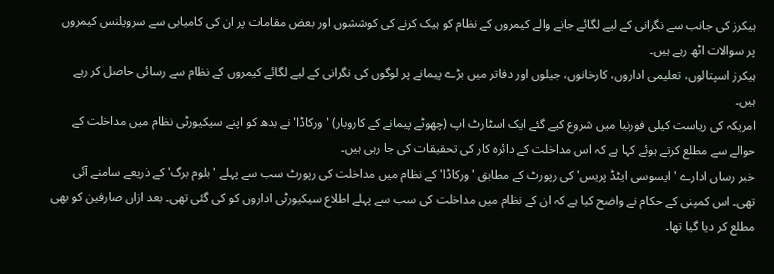ہیکرز کی جانب سے نگرانی کے لیے لگائے جانے والے کیمروں کے نظام کو ہیک کرنے کی کوششوں اور بعض مقامات پر ان کی کامیابی سے سرویلنس کیمروں پر سوالات اٹھ رہے ہیں۔
ہیکرز اسپتالوں، تعلیمی اداروں، کارخانوں، جیلوں اور دفاتر میں بڑے پیمانے پر لوگوں کی نگرانی کے لیے لگائے کیمروں کے نظام سے رسائی حاصل کر رہے ہیں۔
امریکہ کی ریاست کیلی فورنیا میں شروع کیے گئے ایک اسٹارٹ اپ (چھوٹے پیمانے کے کاروبار) 'ورکاڈا' نے بدھ کو اپنے سیکیورٹی نظام میں مداخلت کے حوالے سے مطلع کرتے ہوئے کہا ہے کہ اس مداخلت کے دائرہ کار کی تحقیقات کی جا رہی ہیں۔
خبر رساں ادارے 'ایسوسی ایٹڈ پریس' کی رپورٹ کے مطابق 'ورکاڈا' کے نظام میں مداخلت کی رپورٹ سب سے پہلے 'بلوم برگ' کے ذریعے سامنے آئی تھی۔ اس کمپنی کے حکام نے واضح کیا ہے کہ ان کے نظام میں مداخلت کی سب سے پہلے اطلاع سیکیورٹی اداروں کو کی گئی تھی۔ بعد ازاں صارفین کو بھی مطلع کر دیا گیا تھا۔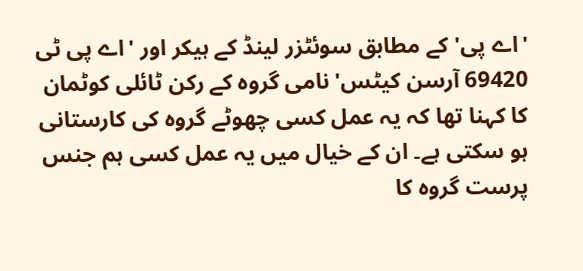'اے پی' کے مطابق سوئٹزر لینڈ کے ہیکر اور 'اے پی ٹی 69420 آرسن کیٹس' نامی گروہ کے رکن ٹائلی کوٹمان کا کہنا تھا کہ یہ عمل کسی چھوٹے گروہ کی کارستانی ہو سکتی ہے۔ ان کے خیال میں یہ عمل کسی ہم جنس پرست گروہ کا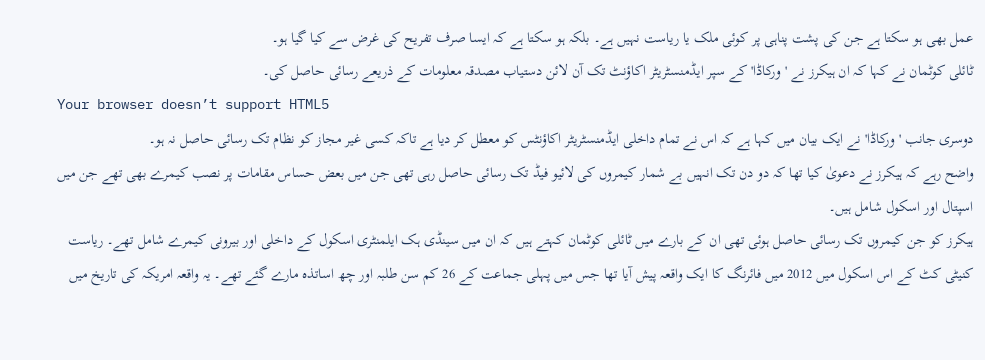عمل بھی ہو سکتا ہے جن کی پشت پناہی پر کوئی ملک یا ریاست نہیں ہے۔ بلکہ ہو سکتا ہے کہ ایسا صرف تفریح کی غرض سے کیا گیا ہو۔
ٹائلی کوٹمان نے کہا کہ ان ہیکرز نے 'ورکاڈا' کے سپر ایڈمنسٹریٹر اکاؤنٹ تک آن لائن دستیاب مصدقہ معلومات کے ذریعے رسائی حاصل کی۔
Your browser doesn’t support HTML5
دوسری جانب 'ورکاڈا' نے ایک بیان میں کہا ہے کہ اس نے تمام داخلی ایڈمنسٹریٹر اکاؤنٹس کو معطل کر دیا ہے تاکہ کسی غیر مجاز کو نظام تک رسائی حاصل نہ ہو۔
واضح رہے کہ ہیکرز نے دعویٰ کیا تھا کہ دو دن تک انہیں بے شمار کیمروں کی لائیو فیڈ تک رسائی حاصل رہی تھی جن میں بعض حساس مقامات پر نصب کیمرے بھی تھے جن میں اسپتال اور اسکول شامل ہیں۔
ہیکرز کو جن کیمروں تک رسائی حاصل ہوئی تھی ان کے بارے میں ٹائلی کوٹمان کہتے ہیں کہ ان میں سینڈی ہک ایلمنٹری اسکول کے داخلی اور بیرونی کیمرے شامل تھے۔ ریاست کنیٹی کٹ کے اس اسکول میں 2012 میں فائرنگ کا ایک واقعہ پیش آیا تھا جس میں پہلی جماعت کے 26 کم سن طلبہ اور چھ اساتذہ مارے گئے تھے۔ یہ واقعہ امریکہ کی تاریخ میں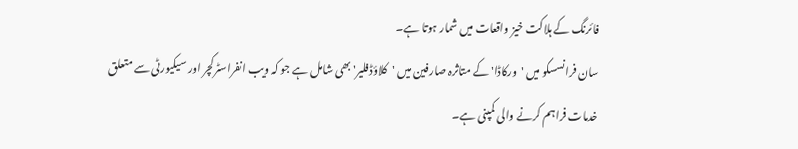فائرنگ کے ہلاکت خیز واقعات میں شمار ہوتا ہے۔
سان فرانسسکو میں 'ورکاڈا' کے متاثرہ صارفین میں 'کلاؤڈفلیر' بھی شامل ہے جو کہ ویب انفراسٹرکچر اور سیکیورٹی سے متعلق خدمات فراہم کرنے والی کمپنی ہے۔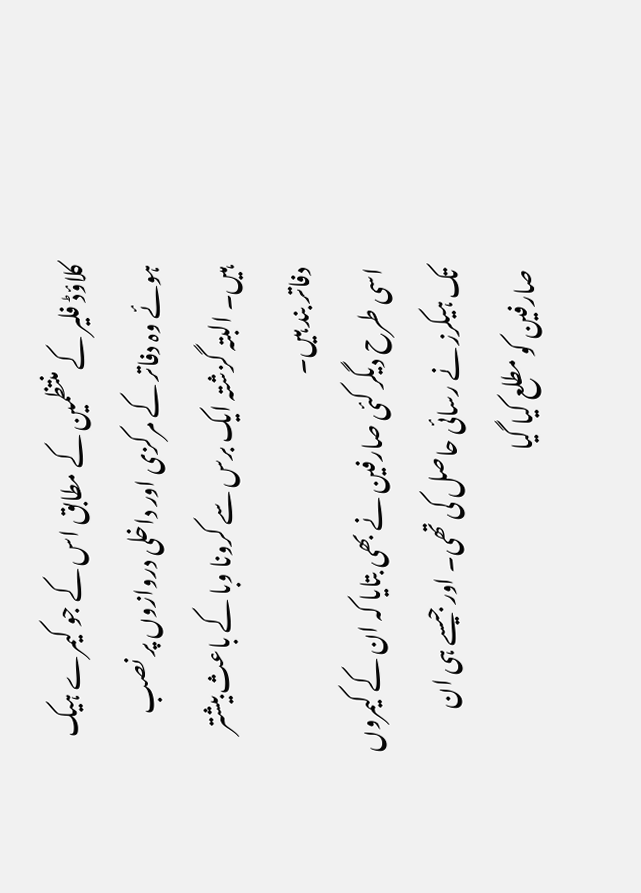کلاؤڈ فلیر کے منتظمین کے مطابق اس کے جو کیمرے ہیک ہوئے وہ دفاتر کے مرکزی اور داخلی دروازوں پر نصب ہیں۔ البتہ گزشتہ ایک برس سے کرونا وبا کے باعث بیشتر دفاتر بند ہیں۔
اسی طرح دیگر کئی صارفین نے بھی بتایا کہ ان کے کیمروں تک ہیکرز نے رسائی حاصل کی تھی۔ اور جیسے ہی ان صارفین کو مطلع کیا گیا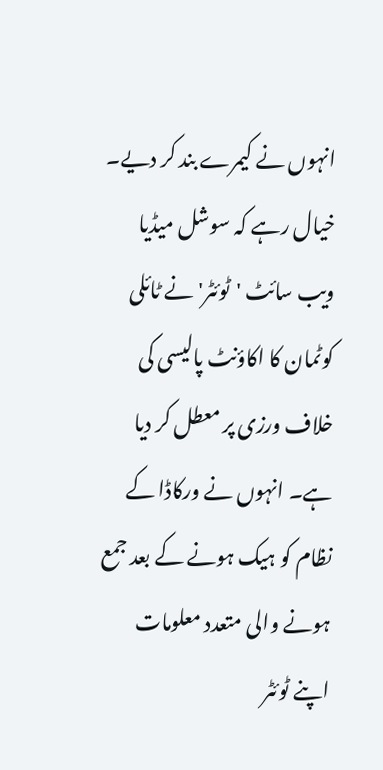انہوں نے کیمرے بند کر دیے۔
خیال رہے کہ سوشل میڈیا ویب سائٹ 'ٹوئٹر' نے ٹائلی کوٹمان کا اکاؤنٹ پالیسی کی خلاف ورزی پر معطل کر دیا ہے۔ انہوں نے ورکاڈا کے نظام کو ہیک ہونے کے بعد جمع ہونے والی متعدد معلومات اپنے ٹوئٹر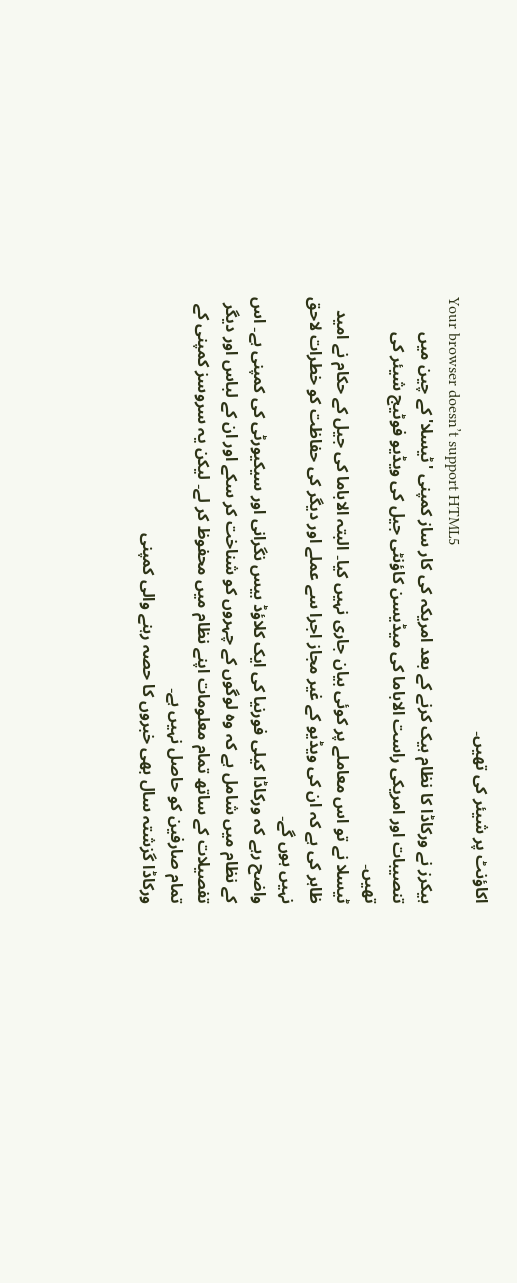اکاؤنٹ پر شیئر کی تھیں۔
Your browser doesn’t support HTML5
ہیکرز نے ورکاڈا کا نظام ہیک کرنے کے بعد امریکہ کی کار ساز کمپنی 'ٹیسلا' کے چین میں تنصیبات اور امریکی راست الاباما کی میڈیسن کاؤنٹی جیل کی ویڈیو فوٹیج شیئر کی تھیں۔
ٹیسلا نے تو اس معاملے پر کوئی بیان جاری نہیں کیا۔ البتہ الاباما کی جیل کے حکام نے امید ظاہر کی ہے کہ ان کی ویڈیو کے غیر مجاز اجرا سے عملے اور دیگر کی حفاظت کو خطرات لاحق نہیں ہوں گے۔
واضح رہے کہ ورکاڈا کیلی فورنیا کی ایک کلاؤڈ بیس نگرانی اور سیکیورٹی کی کمپنی ہے۔ اس کے نظام میں شامل ہے کہ وہ لوگوں کے چہروں کو شناخت کر سکے اور ان کے لباس اور دیگر تفصیلات کے ساتھ تمام معلومات اپنے نظام میں محفوظ کر لے۔ لیکن یہ سروسز کمپنی کے تمام صارفین کو حاصل نہیں ہے۔
ورکاڈا گزشتہ سال بھی خبروں کا حصہ رہنے والی کمپنی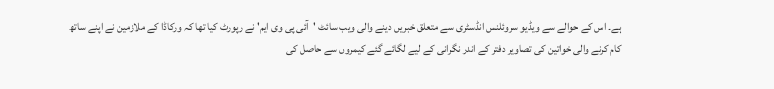ہے۔ اس کے حوالے سے ویڈیو سروئلنس انڈسٹری سے متعلق خبریں دینے والی ویب سائٹ 'آئی پی وی ایم' نے رپورٹ کیا تھا کہ ورکاڈا کے ملازمین نے اپنے ساتھ کام کرنے والی خواتین کی تصاویر دفتر کے اندر نگرانی کے لیے لگائے گئے کیمروں سے حاصل کی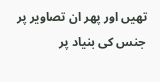تھیں اور پھر ان تصاویر پر جنس کی بنیاد پر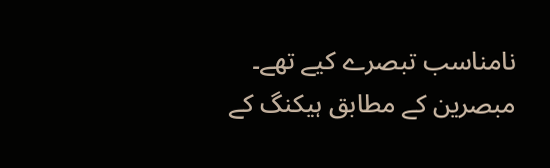نامناسب تبصرے کیے تھے۔
مبصرین کے مطابق ہیکنگ کے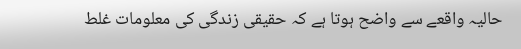حالیہ واقعے سے واضح ہوتا ہے کہ حقیقی زندگی کی معلومات غلط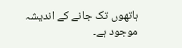ہاتھوں تک جانے کے اندیشہ موجود ہے۔